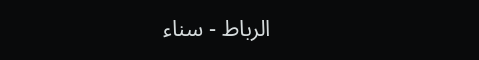الرباط - سناء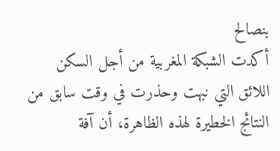بنصالح
أكدت الشبكة المغربية من أجل السكن اللائق التي نبهت وحذرت في وقت سابق من النتائج الخطيرة لهذه الظاهرة، أن آفة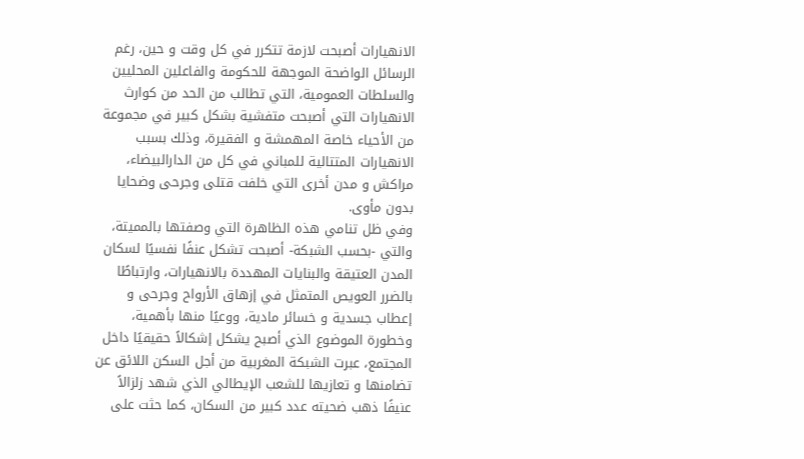الانهيارات أصبحت لازمة تتكرر في كل وقت و حين، رغم الرسائل الواضحة الموجهة للحكومة والفاعلين المحليين والسلطات العمومية، التي تطالب من الحد من كوارث الانهيارات التي أصبحت متفشية بشكل كبير في مجموعة من الأحياء خاصة المهمشة و الفقيرة، وذلك بسبب الانهيارات المتتالية للمباني في كل من الدارالبيضاء، مراكش و مدن أخرى التي خلفت قتلى وجرحى وضحايا بدون مأوى.
وفي ظل تنامي هذه الظاهرة التي وصفتها بالمميتة، والتي -بحسب الشبكة- أصبحت تشكل عنفًا نفسيًا لسكان المدن العتيقة والبنايات المهددة بالانهيارات، وارتباطًا بالضرر العويص المتمثل في إزهاق الأرواح وجرحى و إعطاب جسدية و خسائر مادية، ووعيًا منها بأهمية، وخطورة الموضوع الذي أصبح يشكل إشكالاً حقيقيًا داخل المجتمع، عبرت الشبكة المغربية من أجل السكن اللائق عن تضامنها و تعازيها للشعب الإيطالي الذي شهد زلزالاً عنيفًا ذهب ضحيته عدد كبير من السكان، كما حثت على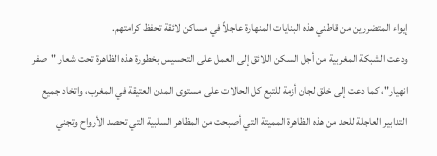إيواء المتضررين من قاطني هذه البنايات المنهارة عاجلاً في مساكن لائقة تحفظ كرامتهم.
ودعت الشبكة المغربية من أجل السكن اللائق إلى العمل على التحسيس بخطورة هذه الظاهرة تحت شعار "صفر انهيار"، كما دعت إلى خلق لجان أزمة للتبع كل الحالات على مستوى المدن العتيقة في المغرب، واتخاد جميع التدابير العاجلة للحد من هذه الظاهرة المميتة التي أصبحت من المظاهر السلبية التي تحصد الأرواح وتجني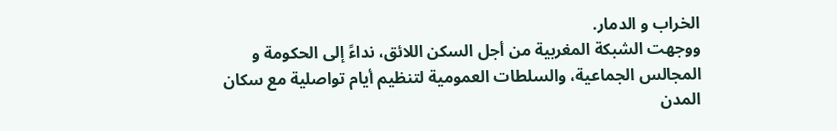الخراب و الدمار.
ووجهت الشبكة المغربية من أجل السكن اللائق، نداءً إلى الحكومة و المجالس الجماعية، والسلطات العمومية لتنظيم أيام تواصلية مع سكان المدن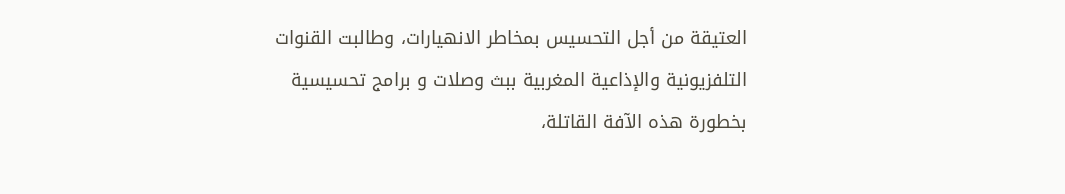العتيقة من أجل التحسيس بمخاطر الانهيارات، وطالبت القنوات التلفزيونية والإذاعية المغربية ببث وصلات و برامج تحسيسية بخطورة هذه الآفة القاتلة،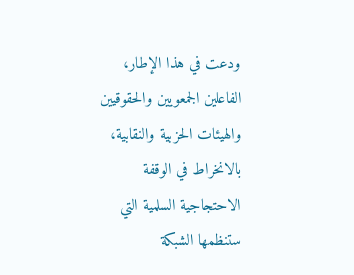ودعت في هذا الإطار، الفاعلين الجمعويين والحقوقيين والهيئات الحزبية والنقابية، بالانخراط في الوقفة الاحتجاجية السلمية التي ستنظمها الشبكة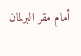أمام مقر البرلمان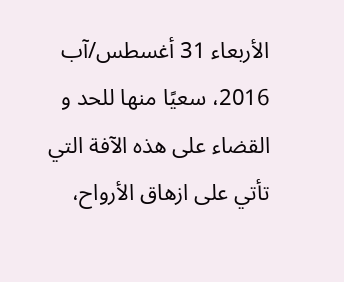الأربعاء 31 أغسطس/آب 2016، سعيًا منها للحد و القضاء على هذه الآفة التي تأتي على ازهاق الأرواح،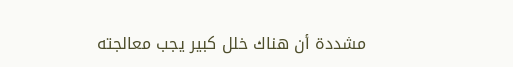مشددة أن هناك خلل كبير يجب معالجته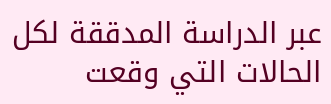عبر الدراسة المدققة لكل الحالات التي وقعت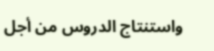واستنتاج الدروس من أجل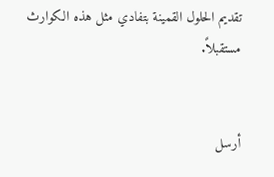تقديم الحلول القمينة بتفادي مثل هذه الكوارث مستقبلاً.


أرسل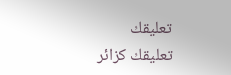تعليقك
تعليقك كزائر